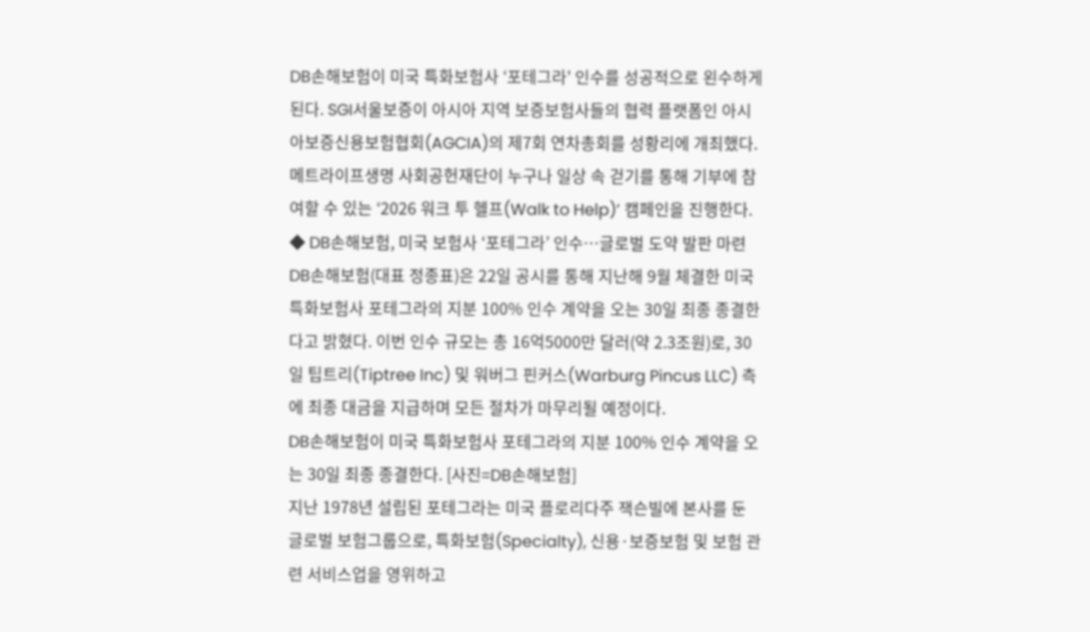DB손해보험이 미국 특화보험사 ‘포테그라' 인수를 성공적으로 왼수하게 된다. SGI서울보증이 아시아 지역 보증보험사들의 협력 플랫폼인 아시아보증신용보험협회(AGCIA)의 제7회 연차총회를 성황리에 개최했다.
메트라이프생명 사회공헌재단이 누구나 일상 속 걷기를 통해 기부에 참여할 수 있는 ‘2026 워크 투 헬프(Walk to Help)’ 캠페인을 진행한다.
◆ DB손해보험, 미국 보험사 ‘포테그라’ 인수…글로벌 도약 발판 마련
DB손해보험(대표 정종표)은 22일 공시를 통해 지난해 9월 체결한 미국 특화보험사 포테그라의 지분 100% 인수 계약을 오는 30일 최종 종결한다고 밝혔다. 이번 인수 규모는 총 16억5000만 달러(약 2.3조원)로, 30일 팁트리(Tiptree Inc) 및 워버그 핀커스(Warburg Pincus LLC) 측에 최종 대금을 지급하며 모든 절차가 마무리될 예정이다.
DB손해보험이 미국 특화보험사 포테그라의 지분 100% 인수 계약을 오는 30일 최종 종결한다. [사진=DB손해보험]
지난 1978년 설립된 포테그라는 미국 플로리다주 잭슨빌에 본사를 둔 글로벌 보험그룹으로, 특화보험(Specialty), 신용·보증보험 및 보험 관련 서비스업을 영위하고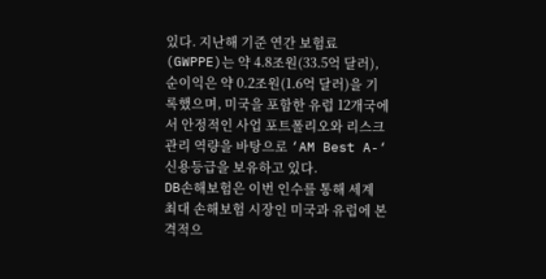있다. 지난해 기준 연간 보험료(GWPPE)는 약 4.8조원(33.5억 달러), 순이익은 약 0.2조원(1.6억 달러)을 기록했으며, 미국을 포함한 유럽 12개국에서 안정적인 사업 포트폴리오와 리스크 관리 역량을 바탕으로 ‘AM Best A-‘ 신용등급을 보유하고 있다.
DB손해보험은 이번 인수를 통해 세계 최대 손해보험 시장인 미국과 유럽에 본격적으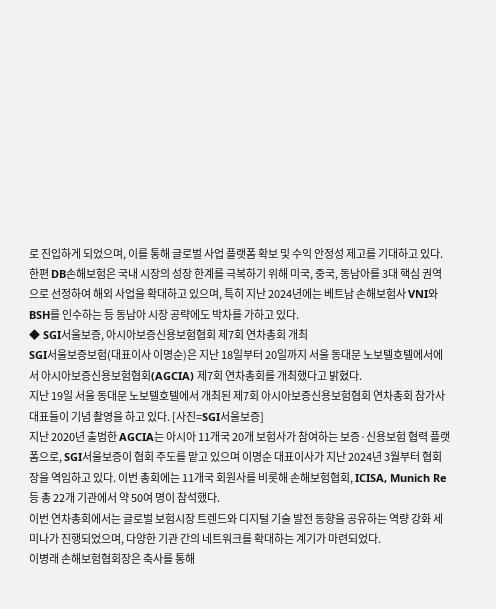로 진입하게 되었으며, 이를 통해 글로벌 사업 플랫폼 확보 및 수익 안정성 제고를 기대하고 있다.
한편 DB손해보험은 국내 시장의 성장 한계를 극복하기 위해 미국, 중국, 동남아를 3대 핵심 권역으로 선정하여 해외 사업을 확대하고 있으며, 특히 지난 2024년에는 베트남 손해보험사 VNI와 BSH를 인수하는 등 동남아 시장 공략에도 박차를 가하고 있다.
◆ SGI서울보증, 아시아보증신용보험협회 제7회 연차총회 개최
SGI서울보증보험(대표이사 이명순)은 지난 18일부터 20일까지 서울 동대문 노보텔호텔에서에서 아시아보증신용보험협회(AGCIA) 제7회 연차총회를 개최했다고 밝혔다.
지난 19일 서울 동대문 노보텔호텔에서 개최된 제7회 아시아보증신용보험협회 연차총회 참가사 대표들이 기념 촬영을 하고 있다. [사진=SGI서울보증]
지난 2020년 출범한 AGCIA는 아시아 11개국 20개 보험사가 참여하는 보증·신용보험 협력 플랫폼으로, SGI서울보증이 협회 주도를 맡고 있으며 이명순 대표이사가 지난 2024년 3월부터 협회장을 역임하고 있다. 이번 총회에는 11개국 회원사를 비롯해 손해보험협회, ICISA, Munich Re 등 총 22개 기관에서 약 50여 명이 참석했다.
이번 연차총회에서는 글로벌 보험시장 트렌드와 디지털 기술 발전 동향을 공유하는 역량 강화 세미나가 진행되었으며, 다양한 기관 간의 네트워크를 확대하는 계기가 마련되었다.
이병래 손해보험협회장은 축사를 통해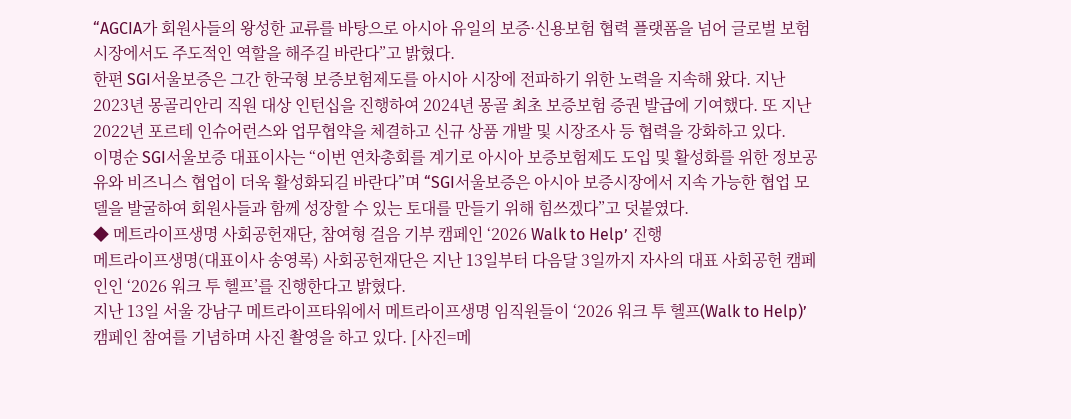“AGCIA가 회원사들의 왕성한 교류를 바탕으로 아시아 유일의 보증·신용보험 협력 플랫폼을 넘어 글로벌 보험시장에서도 주도적인 역할을 해주길 바란다”고 밝혔다.
한편 SGI서울보증은 그간 한국형 보증보험제도를 아시아 시장에 전파하기 위한 노력을 지속해 왔다. 지난 2023년 몽골리안리 직원 대상 인턴십을 진행하여 2024년 몽골 최초 보증보험 증권 발급에 기여했다. 또 지난 2022년 포르테 인슈어런스와 업무협약을 체결하고 신규 상품 개발 및 시장조사 등 협력을 강화하고 있다.
이명순 SGI서울보증 대표이사는 “이번 연차총회를 계기로 아시아 보증보험제도 도입 및 활성화를 위한 정보공유와 비즈니스 협업이 더욱 활성화되길 바란다”며 “SGI서울보증은 아시아 보증시장에서 지속 가능한 협업 모델을 발굴하여 회원사들과 함께 성장할 수 있는 토대를 만들기 위해 힘쓰겠다”고 덧붙였다.
◆ 메트라이프생명 사회공헌재단, 참여형 걸음 기부 캠페인 ‘2026 Walk to Help’ 진행
메트라이프생명(대표이사 송영록) 사회공헌재단은 지난 13일부터 다음달 3일까지 자사의 대표 사회공헌 캠페인인 ‘2026 워크 투 헬프’를 진행한다고 밝혔다.
지난 13일 서울 강남구 메트라이프타워에서 메트라이프생명 임직원들이 ‘2026 워크 투 헬프(Walk to Help)’ 캠페인 참여를 기념하며 사진 촬영을 하고 있다. [사진=메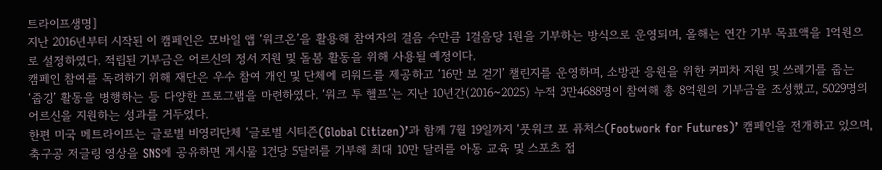트라이프생명]
지난 2016년부터 시작된 이 캠페인은 모바일 앱 ‘워크온’을 활용해 참여자의 걸음 수만큼 1걸음당 1원을 기부하는 방식으로 운영되며, 올해는 연간 기부 목표액을 1억원으로 설정하였다. 적립된 기부금은 어르신의 정서 지원 및 돌봄 활동을 위해 사용될 예정이다.
캠페인 참여를 독려하기 위해 재단은 우수 참여 개인 및 단체에 리워드를 제공하고 ‘16만 보 걷기’ 챌린지를 운영하며, 소방관 응원을 위한 커피차 지원 및 쓰레기를 줍는 ‘줍깅’ 활동을 병행하는 등 다양한 프로그램을 마련하였다. ‘워크 투 헬프’는 지난 10년간(2016~2025) 누적 3만4688명이 참여해 총 8억원의 기부금을 조성했고, 5029명의 어르신을 지원하는 성과를 거두었다.
한편 미국 메트라이프는 글로벌 비영리단체 ‘글로벌 시티즌(Global Citizen)’과 함께 7월 19일까지 ‘풋워크 포 퓨처스(Footwork for Futures)’ 캠페인을 전개하고 있으며, 축구공 저글링 영상을 SNS에 공유하면 게시물 1건당 5달러를 기부해 최대 10만 달러를 아동 교육 및 스포츠 접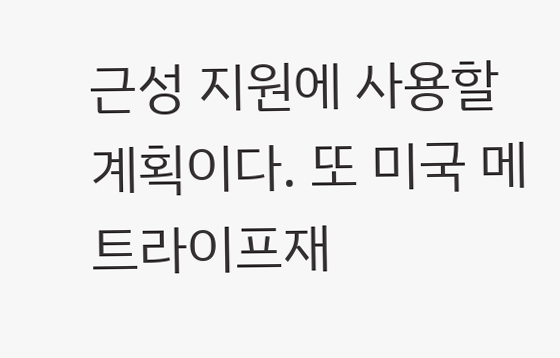근성 지원에 사용할 계획이다. 또 미국 메트라이프재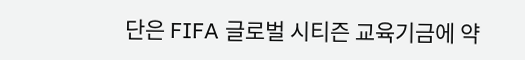단은 FIFA 글로벌 시티즌 교육기금에 약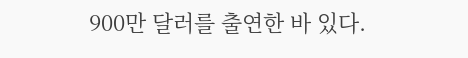900만 달러를 출연한 바 있다.